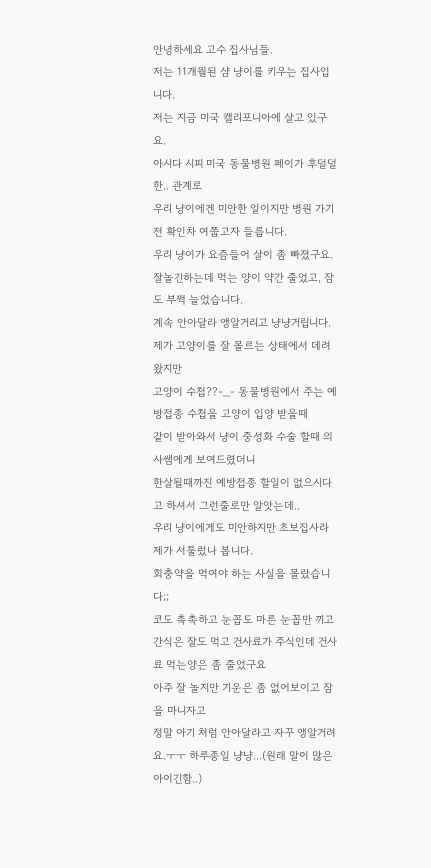안녕하세요 고수 집사님들.
저는 11개월된 샴 냥이를 키우는 집사입니다.
저는 지금 미국 캘리포니아에 살고 있구요.
아시다 시피 미국 동물병원 페이가 후덜덜한.. 관계로
우리 냥이에겐 미안한 일이지만 병원 가기전 확인차 여쭙고자 들릅니다.
우리 냥이가 요즘들어 살이 좀 빠졌구요.
잘놀긴하는데 먹는 양이 약간 줄었고, 잠도 부쩍 늘었습니다.
계속 안아달라 앵알거리고 냥냥거립니다.
제가 고양이를 잘 몰르는 상태에서 데려왔지만
고양이 수첩??-_- 동물병원에서 주는 예방접종 수첩을 고양이 입양 받을때
같이 받아와서 냥이 중성화 수술 할때 의사쌤에게 보여드렸더니
한살될때까진 예방접종 할일이 없으시다고 하셔서 그런줄로만 알앗는데..
우리 냥이에게도 미안하지만 초보집사라 제가 서툴렀나 봅니다.
회충약을 먹여야 하는 사실을 몰랐습니다;;
코도 촉촉하고 눈꼽도 마른 눈꼽만 끼고
간식은 잘도 먹고 건사료가 주식인데 건사료 먹는양은 좀 줄었구요
아주 잘 놀지만 기운은 좀 없어보이고 잠을 마니자고
정말 아기 처럼 안아달라고 자꾸 앵알거려요.ㅜㅜ 하루종일 냥냥...(원래 말이 많은 아이긴함..)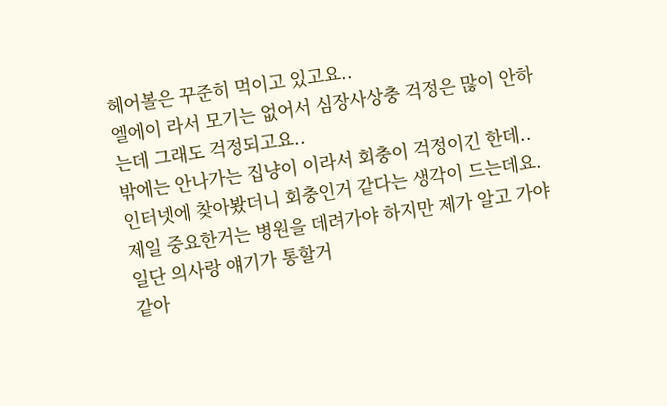헤어볼은 꾸준히 먹이고 있고요..
엘에이 라서 모기는 없어서 심장사상충 걱정은 많이 안하는데 그래도 걱정되고요..
밖에는 안나가는 집냥이 이라서 회충이 걱정이긴 한데..
인터넷에 찾아봤더니 회충인거 같다는 생각이 드는데요.
제일 중요한거는 병원을 데려가야 하지만 제가 알고 가야 일단 의사랑 얘기가 통할거
같아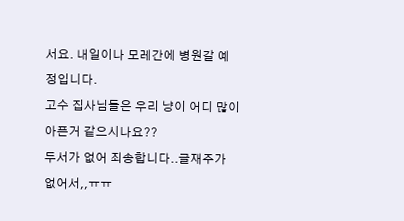서요. 내일이나 모레간에 병원갈 예정입니다.
고수 집사님들은 우리 냥이 어디 많이 아픈거 같으시나요??
두서가 없어 죄송합니다..글재주가 없어서,,ㅠㅠ